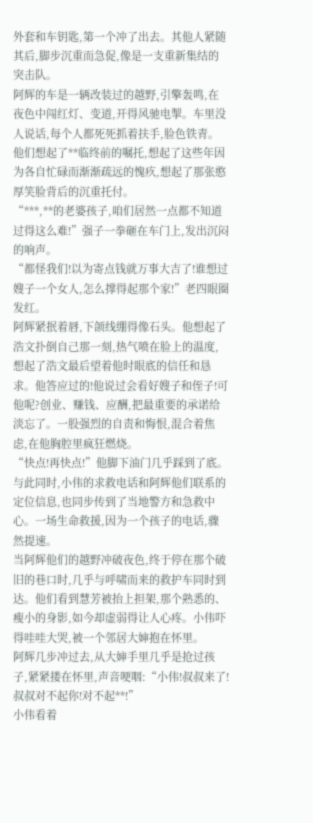外套和车钥匙,第一个冲了出去。其他人紧随其后,脚步沉重而急促,像是一支重新集结的突击队。
阿辉的车是一辆改装过的越野,引擎轰鸣,在夜色中闯红灯、变道,开得风驰电掣。车里没人说话,每个人都死死抓着扶手,脸色铁青。他们想起了**临终前的嘱托,想起了这些年因为各自忙碌而渐渐疏远的愧疚,想起了那张憨厚笑脸背后的沉重托付。
“***,**的老婆孩子,咱们居然一点都不知道过得这么难!”强子一拳砸在车门上,发出沉闷的响声。
“都怪我们!以为寄点钱就万事大吉了!谁想过嫂子一个女人,怎么撑得起那个家!”老四眼圈发红。
阿辉紧抿着唇,下颌线绷得像石头。他想起了浩文扑倒自己那一刻,热气喷在脸上的温度,想起了浩文最后望着他时眼底的信任和恳求。他答应过的!他说过会看好嫂子和侄子!可他呢?创业、赚钱、应酬,把最重要的承诺给淡忘了。一股强烈的自责和悔恨,混合着焦虑,在他胸腔里疯狂燃烧。
“快点!再快点!”他脚下油门几乎踩到了底。
与此同时,小伟的求救电话和阿辉他们联系的定位信息,也同步传到了当地警方和急救中心。一场生命救援,因为一个孩子的电话,骤然提速。
当阿辉他们的越野冲破夜色,终于停在那个破旧的巷口时,几乎与呼啸而来的救护车同时到达。他们看到慧芳被抬上担架,那个熟悉的、瘦小的身影,如今却虚弱得让人心疼。小伟吓得哇哇大哭,被一个邻居大婶抱在怀里。
阿辉几步冲过去,从大婶手里几乎是抢过孩子,紧紧搂在怀里,声音哽咽:“小伟!叔叔来了!叔叔对不起你!对不起**!”
小伟看着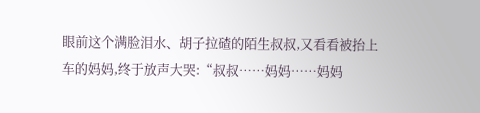眼前这个满脸泪水、胡子拉碴的陌生叔叔,又看看被抬上车的妈妈,终于放声大哭:“叔叔……妈妈……妈妈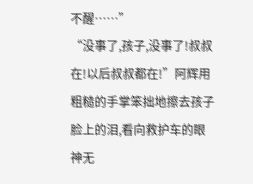不醒……”
“没事了,孩子,没事了!叔叔在!以后叔叔都在!”阿辉用粗糙的手掌笨拙地擦去孩子脸上的泪,看向救护车的眼神无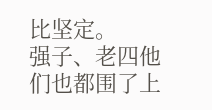比坚定。
强子、老四他们也都围了上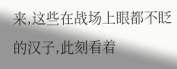来,这些在战场上眼都不眨的汉子,此刻看着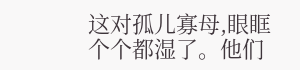这对孤儿寡母,眼眶个个都湿了。他们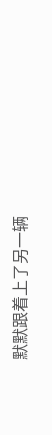默默跟着上了另一辆